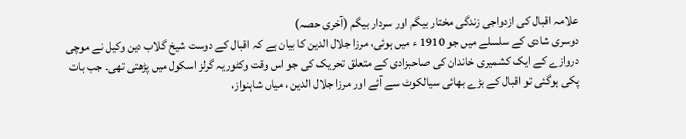علامہ اقبال کی ازدواجی زندگی مختار بیگم اور سردار بیگم (آخری حصہ)
دوسری شادی کے سلسلے میں جو 1910 ء میں ہوئی، مرزا جلال الدین کا بیان ہے کہ اقبال کے دوست شیخ گلاب دین وکیل نے موچی دروازے کے ایک کشمیری خاندان کی صاحبزادی کے متعلق تحریک کی جو اس وقت وکٹوریہ گرلز اسکول میں پڑھتی تھی۔ جب بات پکی ہوگئی تو اقبال کے بڑے بھائی سیالکوٹ سے آئے اور مرزا جلال الدین ، میاں شاہنواز،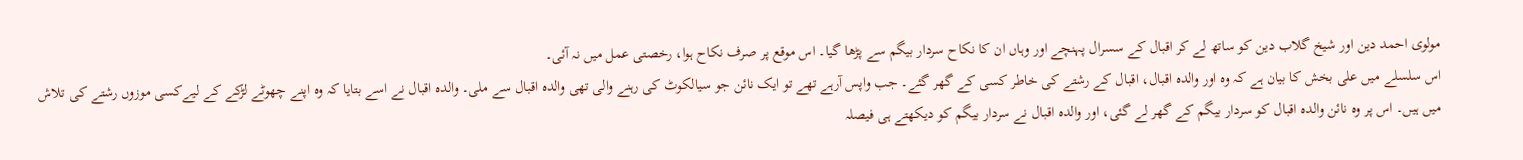مولوی احمد دین اور شیخ گلاب دین کو ساتھ لے کر اقبال کے سسرال پہنچے اور وہاں ان کا نکاح سردار بیگم سے پڑھا گیا۔ اس موقع پر صرف نکاح ہوا، رخصتی عمل میں نہ آئی۔
اس سلسلے میں علی بخش کا بیان ہے کہ وہ اور والدہ اقبال، اقبال کے رشتے کی خاطر کسی کے گھر گئے۔ جب واپس آرہے تھے تو ایک نائن جو سیالکوٹ کی رہنے والی تھی والدہ اقبال سے ملی۔ والدہ اقبال نے اسے بتایا کہ وہ اپنے چھوٹے لڑکے کے لیےکسی موزوں رشتے کی تلاش میں ہیں۔ اس پر وہ نائن والدہ اقبال کو سردار بیگم کے گھر لے گئی، اور والدہ اقبال نے سردار بیگم کو دیکھتے ہی فیصلہ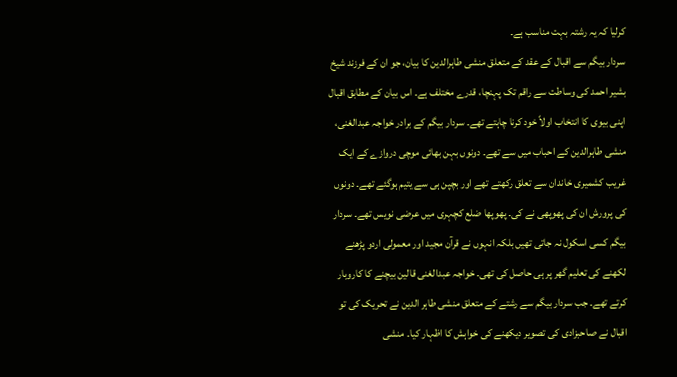کرلیا کہ یہ رشتہ بہت مناسب ہے۔
سردار بیگم سے اقبال کے عقد کے متعلق منشی طاہرالدین کا بیان، جو ان کے فرزند شیخ بشیر احمد کی وساطت سے راقم تک پہنچا، قدرے مختلف ہے۔ اس بیان کے مطابق اقبال اپنی بیوی کا انتخاب اولاً خود کرنا چاہتے تھے۔ سردار بیگم کے برادر خواجہ عبدالغنی، منشی طاہرالدین کے احباب میں سے تھے۔ دونوں بہن بھائی موچی دروازے کے ایک غریب کشمیری خاندان سے تعلق رکھتے تھے اور بچپن ہی سے یتیم ہوگئے تھے۔ دونوں کی پرورش ان کی پھوپھی نے کی۔ پھوپھا ضلع کچہری میں عرضی نویس تھے۔ سردار بیگم کسی اسکول نہ جاتی تھیں بلکہ انہوں نے قرآن مجید اور معمولی اردو پڑھنے لکھنے کی تعلیم گھر پر ہی حاصل کی تھی۔ خواجہ عبدالغنی قالین بیچنے کا کاروبار کرتے تھے۔ جب سردار بیگم سے رشتے کے متعلق منشی طاہر الدین نے تحریک کی تو اقبال نے صاحبزادی کی تصویر دیکھنے کی خواہش کا اظہار کیا۔ منشی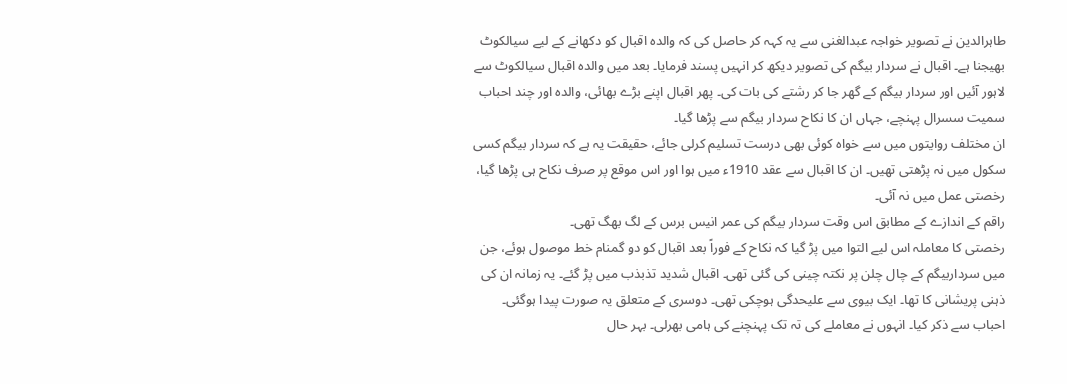طاہرالدین نے تصویر خواجہ عبدالغنی سے یہ کہہ کر حاصل کی کہ والدہ اقبال کو دکھانے کے لیے سیالکوٹ بھیجنا ہے۔ اقبال نے سردار بیگم کی تصویر دیکھ کر انہیں پسند فرمایا۔ بعد میں والدہ اقبال سیالکوٹ سے لاہور آئیں اور سردار بیگم کے گھر جا کر رشتے کی بات کی۔ پھر اقبال اپنے بڑے بھائی، والدہ اور چند احباب سمیت سسرال پہنچے، جہاں ان کا نکاح سردار بیگم سے پڑھا گیا۔
ان مختلف روایتوں میں سے خواہ کوئی بھی درست تسلیم کرلی جائے، حقیقت یہ ہے کہ سردار بیگم کسی سکول میں نہ پڑھتی تھیں۔ ان کا اقبال سے عقد 1910ء میں ہوا اور اس موقع پر صرف نکاح ہی پڑھا گیا، رخصتی عمل میں نہ آئی۔
راقم کے اندازے کے مطابق اس وقت سردار بیگم کی عمر انیس برس کے لگ بھگ تھی۔
رخصتی کا معاملہ اس لیے التوا میں پڑ گیا کہ نکاح کے فوراً بعد اقبال کو دو گمنام خط موصول ہوئے، جن میں سرداربیگم کے چال چلن پر نکتہ چینی کی گئی تھی۔ اقبال شدید تذبذب میں پڑ گئے۔ یہ زمانہ ان کی ذہنی پریشانی کا تھا۔ ایک بیوی سے علیحدگی ہوچکی تھی۔ دوسری کے متعلق یہ صورت پیدا ہوگئی۔ احباب سے ذکر کیا۔ انہوں نے معاملے کی تہ تک پہنچنے کی ہامی بھرلی۔ بہر حال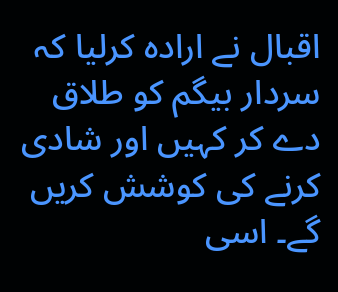اقبال نے ارادہ کرلیا کہ سردار بیگم کو طلاق دے کر کہیں اور شادی کرنے کی کوشش کریں گے۔ اسی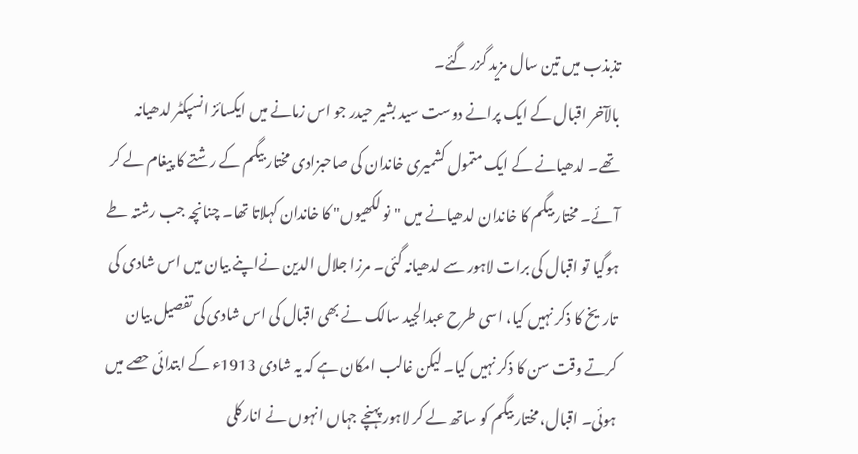تذبذب میں تین سال مزید گزر گئے۔
بالآخر اقبال کے ایک پرانے دوست سید بشیر حیدر جو اس زمانے میں ایکسائز انسپکٹر لدھیانہ تھے۔ لدھیانے کے ایک متمول کشمیری خاندان کی صاحبزادی مختار بیگم کے رشتے کا پیغام لے کر آئے۔ مختار بیگم کا خاندان لدھیانے میں "نو لکھیوں" کا خاندان کہلاتا تھا۔ چنانچہ جب رشتہ طے ہوگیا تو اقبال کی برات لاہور سے لدھیانہ گئی۔ مرزا جلال الدین نےاپنے بیان میں اس شادی کی تاریخ کا ذکر نہیں کیا، اسی طرح عبدالجید سالک نے بھی اقبال کی اس شادی کی تفصیل بیان کرتے وقت سن کا ذکر نہیں کیا۔ لیکن غالب امکان ہے کہ یہ شادی 1913ء کے ابتدائی حصے میں ہوئی۔ اقبال، مختار بیگم کو ساتھ لے کر لاہور پہنچے جہاں انہوں نے انارکلی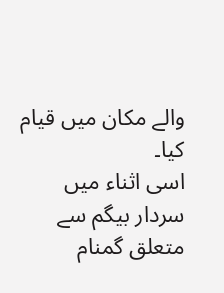والے مکان میں قیام کیا۔
اسی اثناء میں سردار بیگم سے متعلق گمنام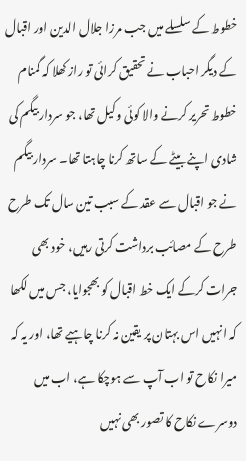خطوط کے سلسلے میں جب مرزا جلال الدین اور اقبال کے دیگر احباب نے تحقیق کرائی تو راز کھلا کہ گمنام خطوط تحریر کرنے والا کوئی وکیل تھا، جو سردار بیگم کی شادی اپنے بیٹے کے ساتھ کرنا چاہتا تھا۔ سردار بیگم نے جو اقبال سے عقد کے سبب تین سال تک طرح طرح کے مصائب برداشت کرتی رہیں، خود بھی جرات کرکے ایک خط اقبال کو بھجوایا، جس میں لکھا کہ انہیں اس بہتان پر یقین نہ کرنا چاہیے تھا، اور یہ کہ میرا نکاح تو اب آپ سے ہوچکا ہے، اب میں دوسرے نکاح کا تصور بھی نہیں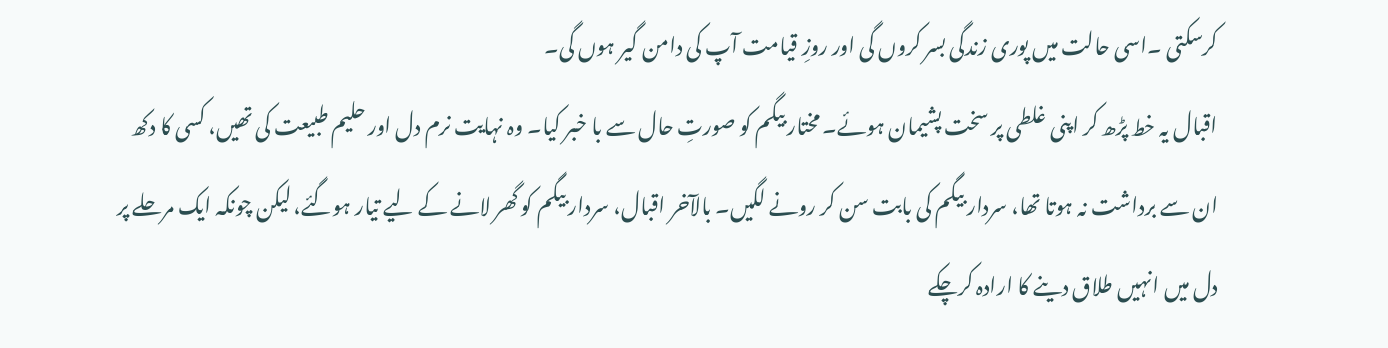کرسکتی ۔اسی حالت میں پوری زندگی بسر کروں گی اور روزِ قیامت آپ کی دامن گیر ہوں گی۔
اقبال یہ خط پڑھ کر اپنی غلطی پر سخت پشیمان ہوئے۔ مختار بیگم کو صورتِ حال سے با خبر کیا۔ وہ نہایت نرم دل اور حلیم طبیعت کی تھیں، کسی کا دکھ ان سے برداشت نہ ہوتا تھا، سردار بیگم کی بابت سن کر رونے لگیں۔ بالآخر اقبال، سردار بیگم کو گھر لانے کے لیے تیار ہوگئے، لیکن چونکہ ایک مرحلے پر دل میں انہیں طلاق دینے کا ارادہ کرچکے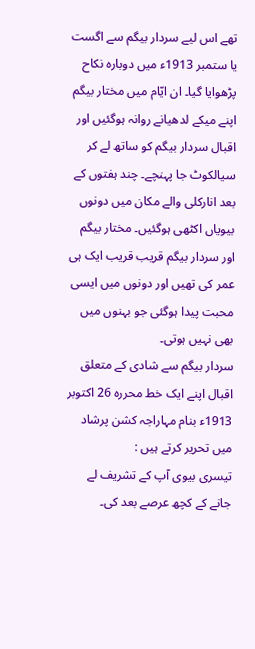تھے اس لیے سردار بیگم سے اگست یا ستمبر 1913ء میں دوبارہ نکاح پڑھوایا گیا۔ ان ایّام میں مختار بیگم اپنے میکے لدھیانے روانہ ہوگئیں اور اقبال سردار بیگم کو ساتھ لے کر سیالکوٹ جا پہنچے۔ چند ہفتوں کے بعد انارکلی والے مکان میں دونوں بیویاں اکٹھی ہوگئیں۔ مختار بیگم اور سردار بیگم قریب قریب ایک ہی عمر کی تھیں اور دونوں میں ایسی محبت پیدا ہوگئی جو بہنوں میں بھی نہیں ہوتی۔
سردار بیگم سے شادی کے متعلق اقبال اپنے ایک خط محررہ 26 اکتوبر 1913ء بنام مہاراجہ کشن پرشاد میں تحریر کرتے ہیں :
تیسری بیوی آپ کے تشریف لے جانے کے کچھ عرصے بعد کی۔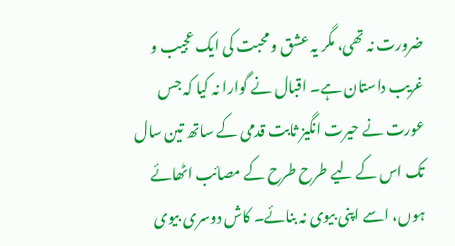ضرورت نہ تھی، مگر یہ عشق و محبت کی ایک عجیب و غریب داستان ہے۔ اقبال نے گوارا نہ کیا کہ جس عورت نے حیرت انگیز ثابت قدمی کے ساتھ تین سال تک اس کے لیے طرح طرح کے مصائب اٹھائے ہوں، اسے اپنی بیوی نہ بنائے۔ کاش دوسری بیوی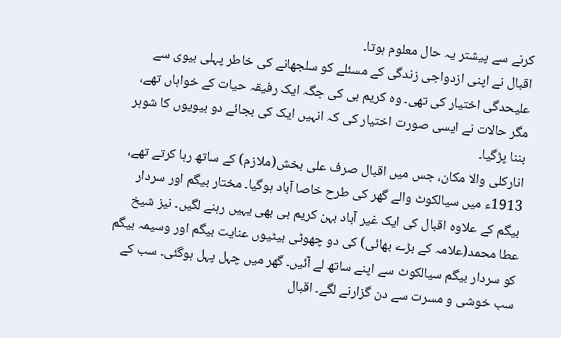کرنے سے پیشتر یہ حال معلوم ہوتا۔
اقبال نے اپنی ازدواجی زندگی کے مسئلے کو سلجھانے کی خاطر پہلی بیوی سے علیحدگی اختیار کی تھی۔ وہ کریم بی کی جگہ ایک رفیقہ حیات کے خواہاں تھے، مگر حالات نے ایسی صورت اختیار کی کہ انہیں ایک کی بجائے دو بیویوں کا شوہر بننا پڑگیا۔
انارکلی والا مکان، جس میں اقبال صرف علی بخش(ملازم) کے ساتھ رہا کرتے تھے، 1913ء میں سیالکوٹ والے گھر کی طرح خاصا آباد ہوگیا۔ مختار بیگم اور سردار بیگم کے علاوہ اقبال کی ایک غیر آباد بہن کریم بی بھی یہیں رہنے لگیں۔ نیز شیخ عطا محمد(علامہ کے بڑے بھائی) کی دو چھوٹی بیٹیوں عنایت بیگم اور وسیمہ بیگم کو سردار بیگم سیالکوٹ سے اپنے ساتھ لے آئیں۔ گھر میں چہل پہل ہوگئی۔ سب کے سب خوشی و مسرت سے دن گزارنے لگے۔ اقبال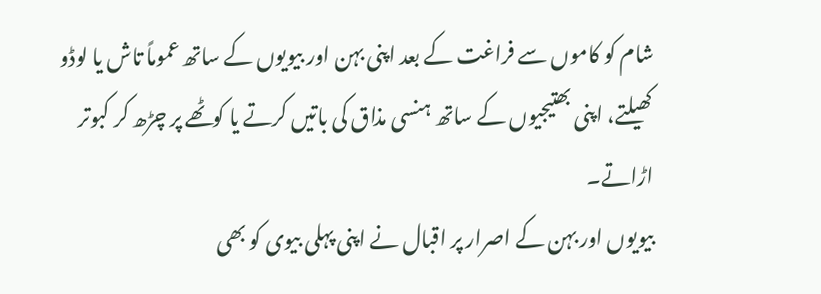شام کو کاموں سے فراغت کے بعد اپنی بہن اور بیویوں کے ساتھ عموماً تاش یا لوڈو کھیلتے، اپنی بھتیجیوں کے ساتھ ہنسی مذاق کی باتیں کرتے یا کوٹھے پر چڑھ کر کبوتر اڑاتے۔
بیویوں اور بہن کے اصرار پر اقبال نے اپنی پہلی بیوی کو بھی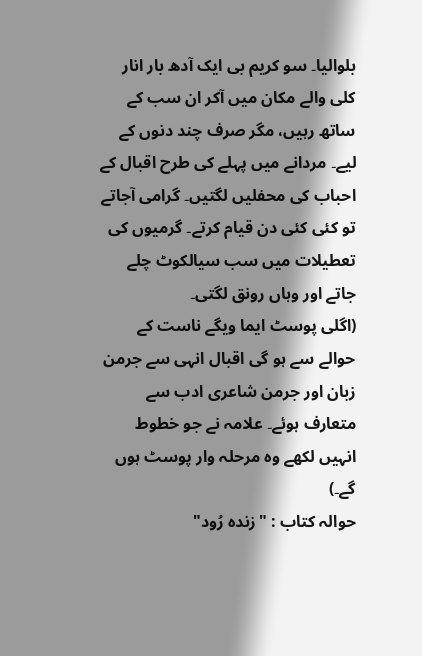بلوالیا۔ سو کریم بی ایک آدھ بار انار کلی والے مکان میں آکر ان سب کے ساتھ رہیں، مگر صرف چند دنوں کے لیے۔ مردانے میں پہلے کی طرح اقبال کے احباب کی محفلیں لگتیں۔ گرامی آجاتے تو کئی کئی دن قیام کرتے۔ گرمیوں کی تعطیلات میں سب سیالکوٹ چلے جاتے اور وہاں رونق لگتی۔
(اگلی پوسٹ ایما ویگے ناست کے حوالے سے ہو گی اقبال انہی سے جرمن زبان اور جرمن شاعری ادب سے متعارف ہوئے۔ علامہ نے جو خطوط انہیں لکھے وہ مرحلہ وار پوسٹ ہوں گے۔)
حوالہ کتاب : "زندہ رُود"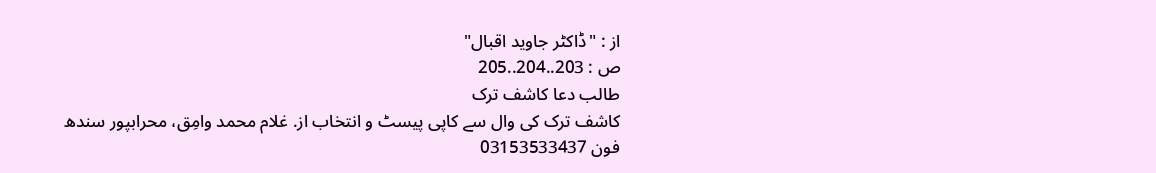از : "ڈاکٹر جاوید اقبال"
ص : 203..204..205
طالب دعا کاشف ترک
کاشف ترک کی وال سے کاپی پیسٹ و انتخاب از. غلام محمد وامِق، محرابپور سندھ
فون 03153533437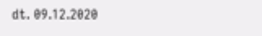dt. 09.12.2020